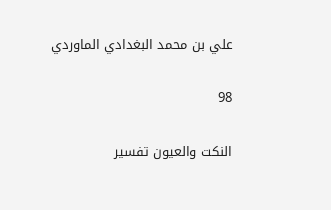علي بن محمد البغدادي الماوردي

98

النكت والعيون تفسير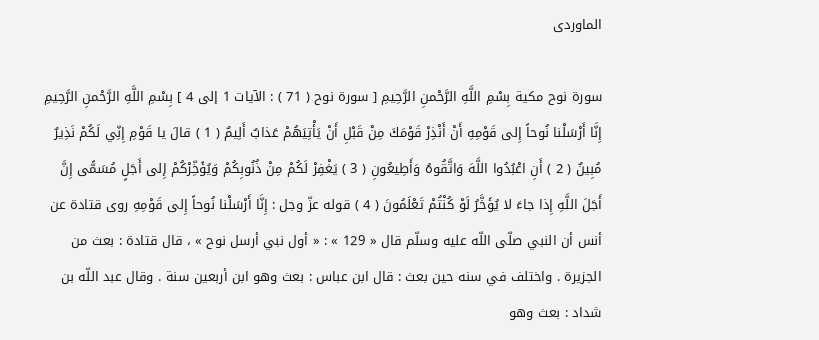الماوردى

سورة نوح مكية بِسْمِ اللَّهِ الرَّحْمنِ الرَّحِيمِ [ سورة نوح ( 71 ) : الآيات 1 إلى 4 ] بِسْمِ اللَّهِ الرَّحْمنِ الرَّحِيمِ إِنَّا أَرْسَلْنا نُوحاً إِلى قَوْمِهِ أَنْ أَنْذِرْ قَوْمَكَ مِنْ قَبْلِ أَنْ يَأْتِيَهُمْ عَذابٌ أَلِيمٌ ( 1 ) قالَ يا قَوْمِ إِنِّي لَكُمْ نَذِيرٌ مُبِينٌ ( 2 ) أَنِ اعْبُدُوا اللَّهَ وَاتَّقُوهُ وَأَطِيعُونِ ( 3 ) يَغْفِرْ لَكُمْ مِنْ ذُنُوبِكُمْ وَيُؤَخِّرْكُمْ إِلى أَجَلٍ مُسَمًّى إِنَّ أَجَلَ اللَّهِ إِذا جاءَ لا يُؤَخَّرُ لَوْ كُنْتُمْ تَعْلَمُونَ ( 4 ) قوله عزّ وجل : إِنَّا أَرْسَلْنا نُوحاً إِلى قَوْمِهِ روى قتادة عن أنس أن النبي صلّى اللّه عليه وسلّم قال « 129 » : « أول نبي أرسل نوح » ، قال قتادة : بعث من الجزيرة . واختلف في سنه حين بعث : قال ابن عباس : بعث وهو ابن أربعين سنة . وقال عبد اللّه بن شداد : بعث وهو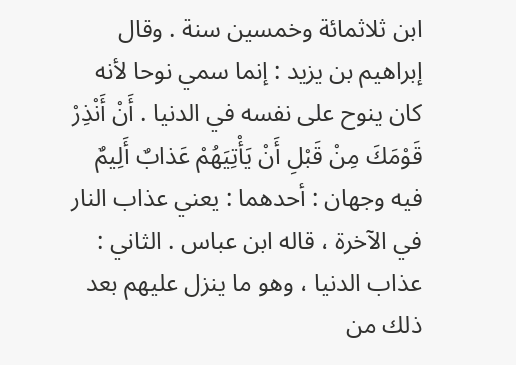ابن ثلاثمائة وخمسين سنة . وقال إبراهيم بن يزيد : إنما سمي نوحا لأنه كان ينوح على نفسه في الدنيا . أَنْ أَنْذِرْ قَوْمَكَ مِنْ قَبْلِ أَنْ يَأْتِيَهُمْ عَذابٌ أَلِيمٌ فيه وجهان : أحدهما : يعني عذاب النار في الآخرة ، قاله ابن عباس . الثاني : عذاب الدنيا ، وهو ما ينزل عليهم بعد ذلك من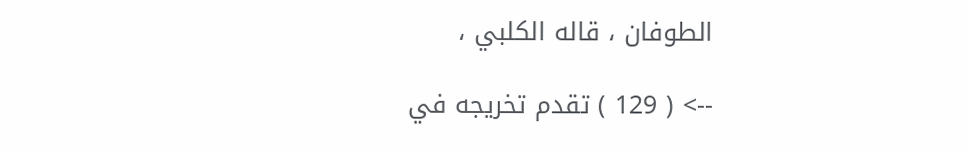الطوفان ، قاله الكلبي ،

--> ( 129 ) تقدم تخريجه في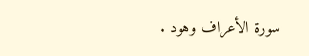سورة الأعراف وهود .